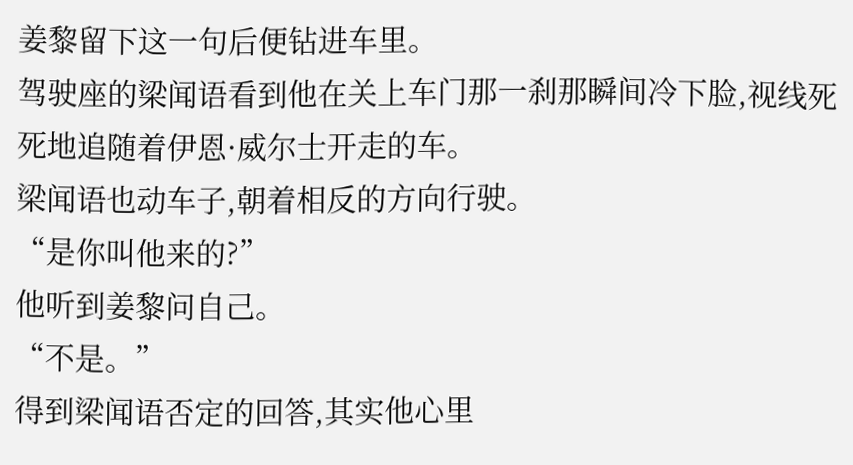姜黎留下这一句后便钻进车里。
驾驶座的梁闻语看到他在关上车门那一刹那瞬间冷下脸,视线死死地追随着伊恩·威尔士开走的车。
梁闻语也动车子,朝着相反的方向行驶。
“是你叫他来的?”
他听到姜黎问自己。
“不是。”
得到梁闻语否定的回答,其实他心里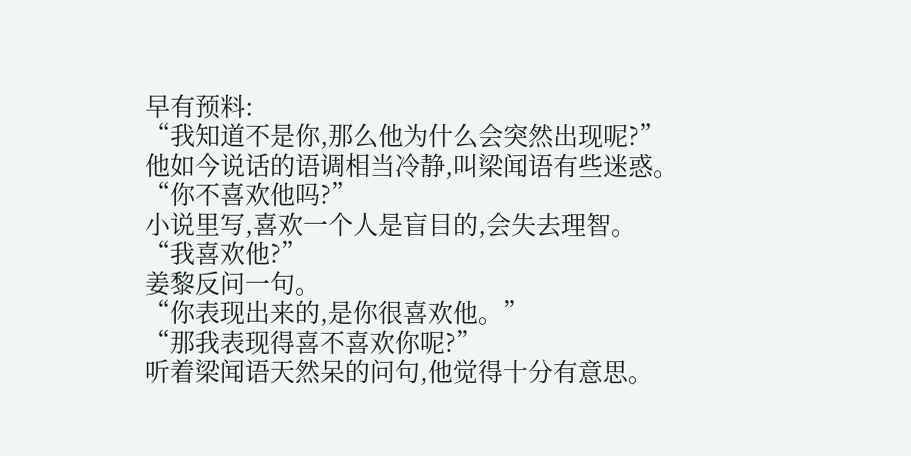早有预料:
“我知道不是你,那么他为什么会突然出现呢?”
他如今说话的语调相当冷静,叫梁闻语有些迷惑。
“你不喜欢他吗?”
小说里写,喜欢一个人是盲目的,会失去理智。
“我喜欢他?”
姜黎反问一句。
“你表现出来的,是你很喜欢他。”
“那我表现得喜不喜欢你呢?”
听着梁闻语天然呆的问句,他觉得十分有意思。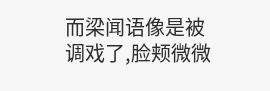而梁闻语像是被调戏了,脸颊微微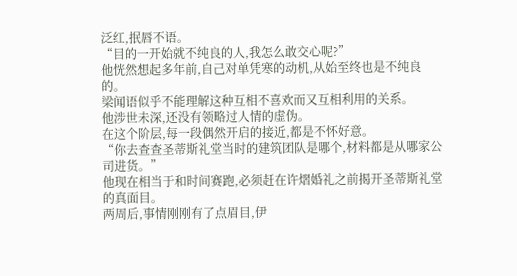泛红,抿唇不语。
“目的一开始就不纯良的人,我怎么敢交心呢?”
他恍然想起多年前,自己对单凭寒的动机,从始至终也是不纯良的。
梁闻语似乎不能理解这种互相不喜欢而又互相利用的关系。
他涉世未深,还没有领略过人情的虚伪。
在这个阶层,每一段偶然开启的接近,都是不怀好意。
“你去查查圣蒂斯礼堂当时的建筑团队是哪个,材料都是从哪家公司进货。”
他现在相当于和时间赛跑,必须赶在许熠婚礼之前揭开圣蒂斯礼堂的真面目。
两周后,事情刚刚有了点眉目,伊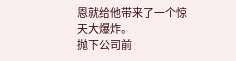恩就给他带来了一个惊天大爆炸。
抛下公司前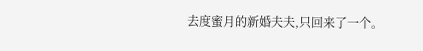去度蜜月的新婚夫夫,只回来了一个。